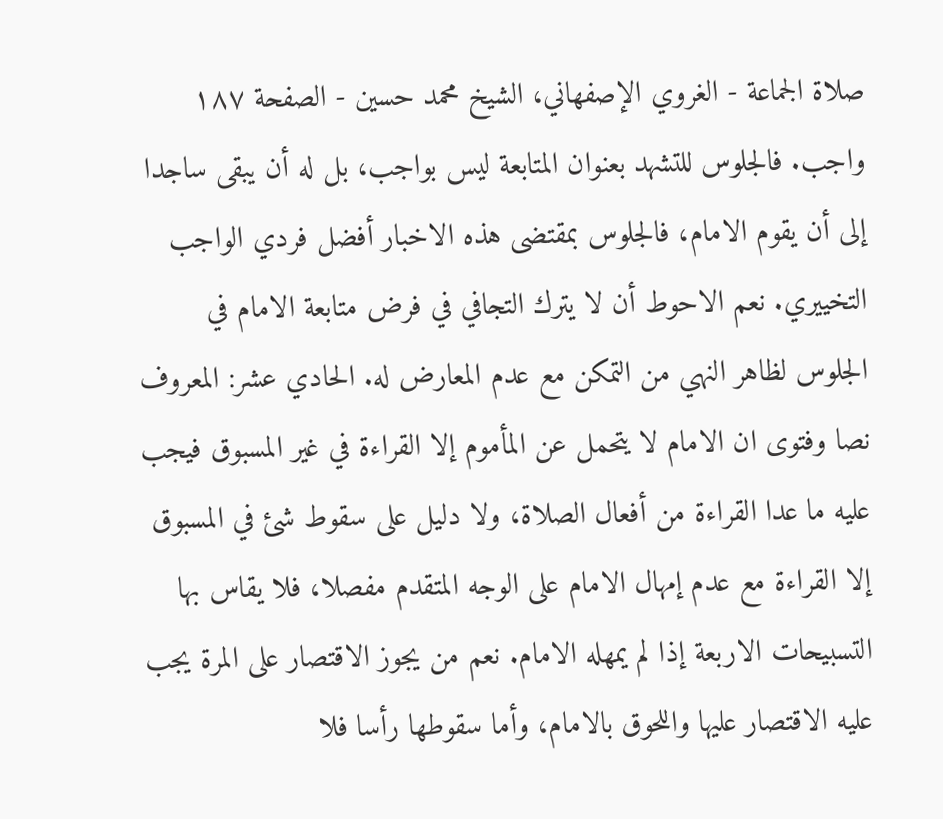صلاة الجماعة - الغروي الإصفهاني، الشيخ محمد حسين - الصفحة ١٨٧
واجب. فالجلوس للتشهد بعنوان المتابعة ليس بواجب، بل له أن يبقى ساجدا إلى أن يقوم الامام، فالجلوس بمقتضى هذه الاخبار أفضل فردي الواجب التخييري. نعم الاحوط أن لا يترك التجافي في فرض متابعة الامام في الجلوس لظاهر النهي من التمكن مع عدم المعارض له. الحادي عشر: المعروف نصا وفتوى ان الامام لا يتحمل عن المأموم إلا القراءة في غير المسبوق فيجب عليه ما عدا القراءة من أفعال الصلاة، ولا دليل على سقوط شئ في المسبوق إلا القراءة مع عدم إمهال الامام على الوجه المتقدم مفصلا، فلا يقاس بها التسبيحات الاربعة إذا لم يمهله الامام. نعم من يجوز الاقتصار على المرة يجب عليه الاقتصار عليها واللحوق بالامام، وأما سقوطها رأسا فلا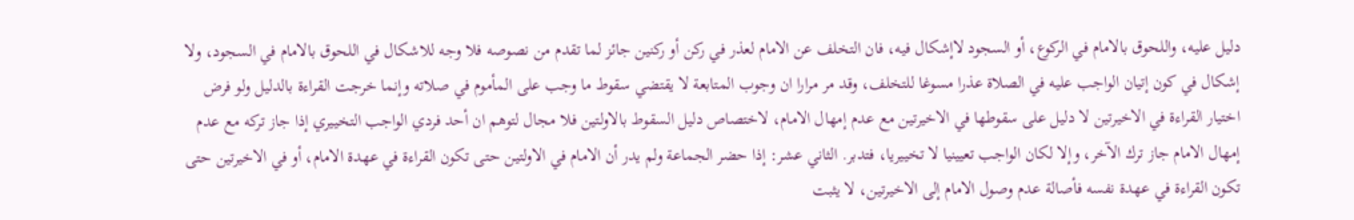دليل عليه، واللحوق بالامام في الركوع، أو السجود لاإشكال فيه، فان التخلف عن الامام لعذر في ركن أو ركنين جائز لما تقدم من نصوصه فلا وجه للاشكال في اللحوق بالامام في السجود، ولا إشكال في كون إتيان الواجب عليه في الصلاة عذرا مسوغا للتخلف، وقد مر مرارا ان وجوب المتابعة لا يقتضي سقوط ما وجب على المأموم في صلاته وإنما خرجت القراءة بالدليل ولو فرض اختيار القراءة في الاخيرتين لا دليل على سقوطها في الاخيرتين مع عدم إمهال الامام، لاختصاص دليل السقوط بالاولتين فلا مجال لتوهم ان أحد فردي الواجب التخييري إذا جاز تركه مع عدم إمهال الامام جاز ترك الآخر، وإلا لكان الواجب تعيينيا لا تخييريا، فتدبر. الثاني عشر: إذا حضر الجماعة ولم يدر أن الامام في الاولتين حتى تكون القراءة في عهدة الامام، أو في الاخيرتين حتى تكون القراءة في عهدة نفسه فأصالة عدم وصول الامام إلى الاخيرتين، لا يثبت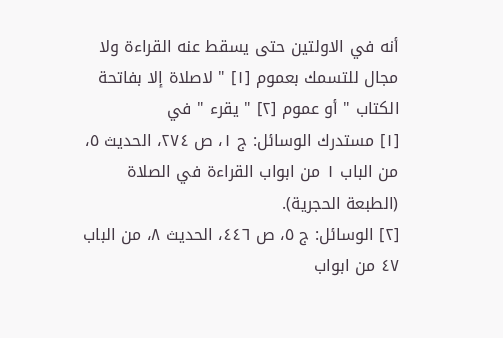أنه في الاولتين حتى يسقط عنه القراءة ولا مجال للتسمك بعموم [١] " لاصلاة إلا بفاتحة الكتاب " أو عموم [٢] " يقرء " في
[١] مستدرك الوسائل: ج ١، ص ٢٧٤، الحديث ٥، من الباب ١ من ابواب القراءة في الصلاة (الطبعة الحجرية).
[٢] الوسائل: ج ٥، ص ٤٤٦، الحديث ٨، من الباب ٤٧ من ابواب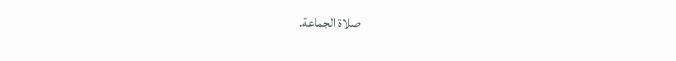صلاة الجماعة.